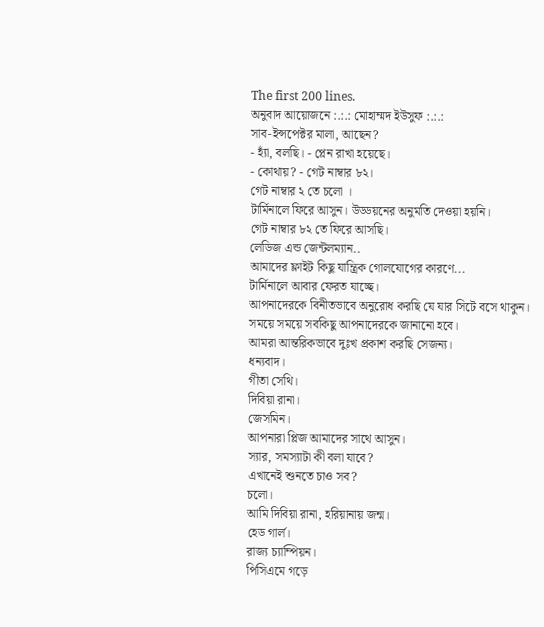The first 200 lines.
অনুবাদ আয়োজনে :.:.: মোহাম্মদ ইউসুফ :.:.:
সাব-ইন্সপেক্টর মালা, আছেন?
- হ্যাঁ, বলছি। - প্লেন রাখা হয়েছে।
- কোথায়? - গেট নাম্বার ৮২।
গেট নাম্বার ২ তে চলো ।
টার্মিনালে ফিরে আসুন। উড্ডয়নের অনুমতি দেওয়া হয়নি।
গেট নাম্বার ৮২ তে ফিরে আসছি।
লেডিজ এন্ড জেন্টলম্যান..
আমাদের ফ্লাইট কিছু যান্ত্রিক গোলযোগের কারণে...
টার্মিনালে আবার ফেরত যাচ্ছে।
আপনাদেরকে বিনীতভাবে অনুরোধ করছি যে যার সিটে বসে থাকুন।
সময়ে সময়ে সবকিছু আপনাদেরকে জানানো হবে।
আমরা আন্তরিকভাবে দুঃখ প্রকাশ করছি সেজন্য।
ধন্যবাদ।
গীতা সেথি।
দিবিয়া রানা।
জেসমিন।
আপনারা প্লিজ আমাদের সাথে আসুন।
স্যার, সমস্যাটা কী বলা যাবে?
এখানেই শুনতে চাও সব?
চলো।
আমি দিবিয়া রানা, হরিয়ানায় জন্ম।
হেড গার্ল।
রাজ্য চ্যাম্পিয়ন।
পিসিএমে গড়ে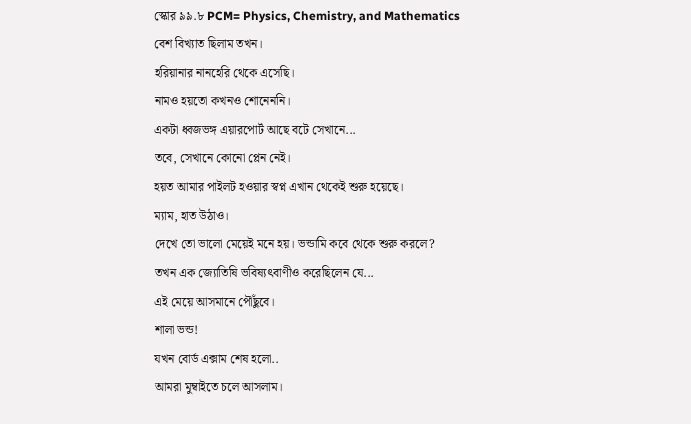স্কোর ৯৯.৮ PCM= Physics, Chemistry, and Mathematics
বেশ বিখ্যাত ছিলাম তখন।
হরিয়ানার নানহেরি থেকে এসেছি।
নামও হয়তো কখনও শোনেননি।
একটা ধ্বজভঙ্গ এয়ারপোর্ট আছে বটে সেখানে...
তবে, সেখানে কোনো প্লেন নেই।
হয়ত আমার পাইলট হওয়ার স্বপ্ন এখান থেকেই শুরু হয়েছে।
ম্যাম, হাত উঠাও।
দেখে তো ভালো মেয়েই মনে হয়। ভন্ডামি কবে থেকে শুরু করলে?
তখন এক জ্যোতিষি ভবিষ্যৎবাণীও করেছিলেন যে...
এই মেয়ে আসমানে পৌঁছুবে।
শালা ভন্ড!
যখন বোর্ড এক্সাম শেষ হলো..
আমরা মুম্বাইতে চলে আসলাম।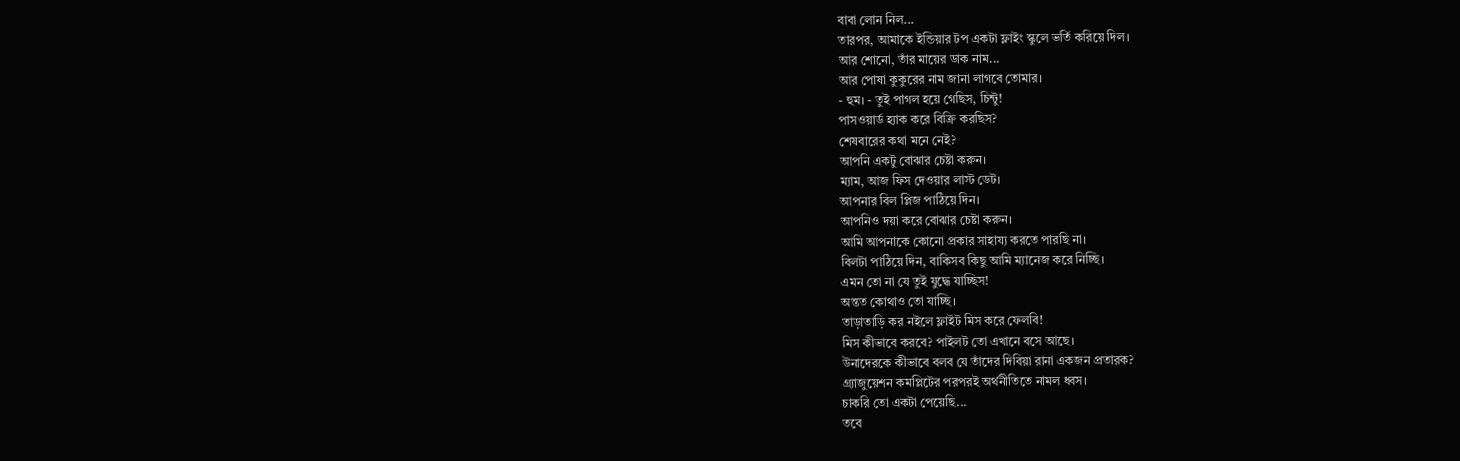বাবা লোন নিল...
তারপর, আমাকে ইন্ডিয়ার টপ একটা ফ্লাইং স্কুলে ভর্তি করিয়ে দিল।
আর শোনো, তাঁর মায়ের ডাক নাম...
আর পোষা কুকুরের নাম জানা লাগবে তোমার।
- হুম। - তুই পাগল হয়ে গেছিস, চিন্টু!
পাসওয়ার্ড হ্যাক করে বিক্রি করছিস?
শেষবারের কথা মনে নেই?
আপনি একটু বোঝার চেষ্টা করুন।
ম্যাম, আজ ফিস দেওয়ার লাস্ট ডেট।
আপনার বিল প্লিজ পাঠিয়ে দিন।
আপনিও দয়া করে বোঝার চেষ্টা করুন।
আমি আপনাকে কোনো প্রকার সাহায্য করতে পারছি না।
বিলটা পাঠিয়ে দিন, বাকিসব কিছু আমি ম্যানেজ করে নিচ্ছি।
এমন তো না যে তুই যুদ্ধে যাচ্ছিস!
অন্তত কোথাও তো যাচ্ছি।
তাড়াতাড়ি কর নইলে ফ্লাইট মিস করে ফেলবি!
মিস কীভাবে করবে? পাইলট তো এখানে বসে আছে।
উনাদেরকে কীভাবে বলব যে তাঁদের দিবিয়া রানা একজন প্রতারক?
গ্র্যাজুয়েশন কমপ্লিটের পরপরই অর্থনীতিতে নামল ধ্বস।
চাকরি তো একটা পেয়েছি...
তবে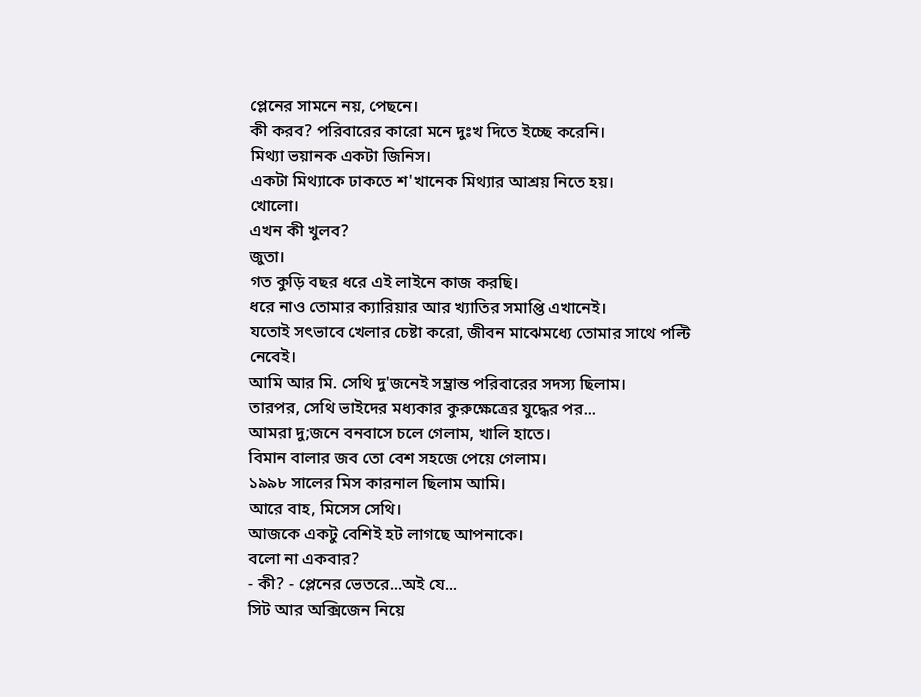প্লেনের সামনে নয়, পেছনে।
কী করব? পরিবারের কারো মনে দুঃখ দিতে ইচ্ছে করেনি।
মিথ্যা ভয়ানক একটা জিনিস।
একটা মিথ্যাকে ঢাকতে শ'খানেক মিথ্যার আশ্রয় নিতে হয়।
খোলো।
এখন কী খুলব?
জুতা।
গত কুড়ি বছর ধরে এই লাইনে কাজ করছি।
ধরে নাও তোমার ক্যারিয়ার আর খ্যাতির সমাপ্তি এখানেই।
যতোই সৎভাবে খেলার চেষ্টা করো, জীবন মাঝেমধ্যে তোমার সাথে পল্টি নেবেই।
আমি আর মি. সেথি দু'জনেই সম্ভ্রান্ত পরিবারের সদস্য ছিলাম।
তারপর, সেথি ভাইদের মধ্যকার কুরুক্ষেত্রের যুদ্ধের পর...
আমরা দু;জনে বনবাসে চলে গেলাম, খালি হাতে।
বিমান বালার জব তো বেশ সহজে পেয়ে গেলাম।
১৯৯৮ সালের মিস কারনাল ছিলাম আমি।
আরে বাহ, মিসেস সেথি।
আজকে একটু বেশিই হট লাগছে আপনাকে।
বলো না একবার?
- কী? - প্লেনের ভেতরে...অই যে...
সিট আর অক্সিজেন নিয়ে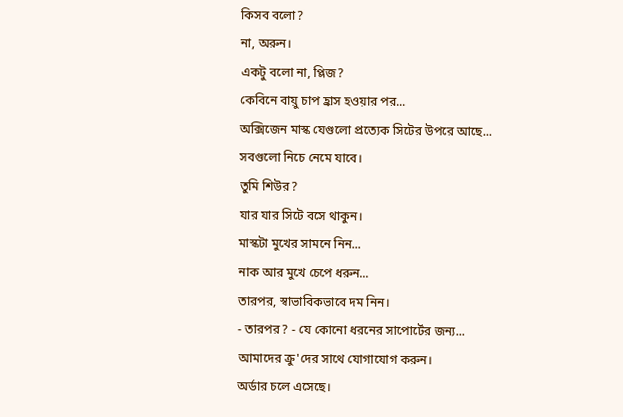কিসব বলো?
না, অরুন।
একটু বলো না, প্লিজ?
কেবিনে বায়ু চাপ হ্রাস হওয়ার পর...
অক্সিজেন মাস্ক যেগুলো প্রত্যেক সিটের উপরে আছে...
সবগুলো নিচে নেমে যাবে।
তুমি শিউর?
যার যার সিটে বসে থাকুন।
মাস্কটা মুখের সামনে নিন...
নাক আর মুখে চেপে ধরুন...
তারপর, স্বাভাবিকভাবে দম নিন।
- তারপর? - যে কোনো ধরনের সাপোর্টের জন্য...
আমাদের ক্রু'দের সাথে যোগাযোগ করুন।
অর্ডার চলে এসেছে।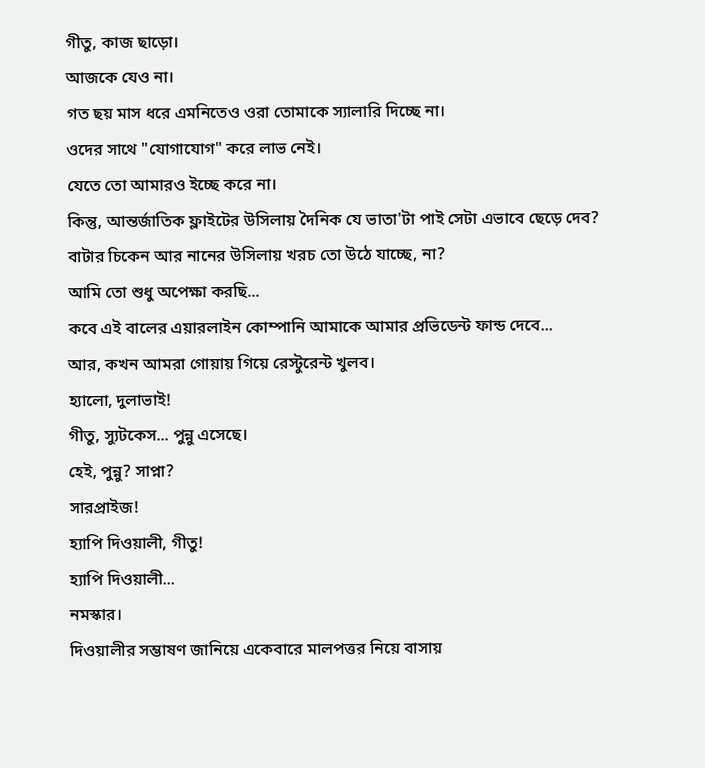গীতু, কাজ ছাড়ো।
আজকে যেও না।
গত ছয় মাস ধরে এমনিতেও ওরা তোমাকে স্যালারি দিচ্ছে না।
ওদের সাথে "যোগাযোগ" করে লাভ নেই।
যেতে তো আমারও ইচ্ছে করে না।
কিন্তু, আন্তর্জাতিক ফ্লাইটের উসিলায় দৈনিক যে ভাতা'টা পাই সেটা এভাবে ছেড়ে দেব?
বাটার চিকেন আর নানের উসিলায় খরচ তো উঠে যাচ্ছে, না?
আমি তো শুধু অপেক্ষা করছি...
কবে এই বালের এয়ারলাইন কোম্পানি আমাকে আমার প্রভিডেন্ট ফান্ড দেবে...
আর, কখন আমরা গোয়ায় গিয়ে রেস্টুরেন্ট খুলব।
হ্যালো, দুলাভাই!
গীতু, স্যুটকেস... পুন্নু এসেছে।
হেই, পুন্নু? সাপ্না?
সারপ্রাইজ!
হ্যাপি দিওয়ালী, গীতু!
হ্যাপি দিওয়ালী...
নমস্কার।
দিওয়ালীর সম্ভাষণ জানিয়ে একেবারে মালপত্তর নিয়ে বাসায়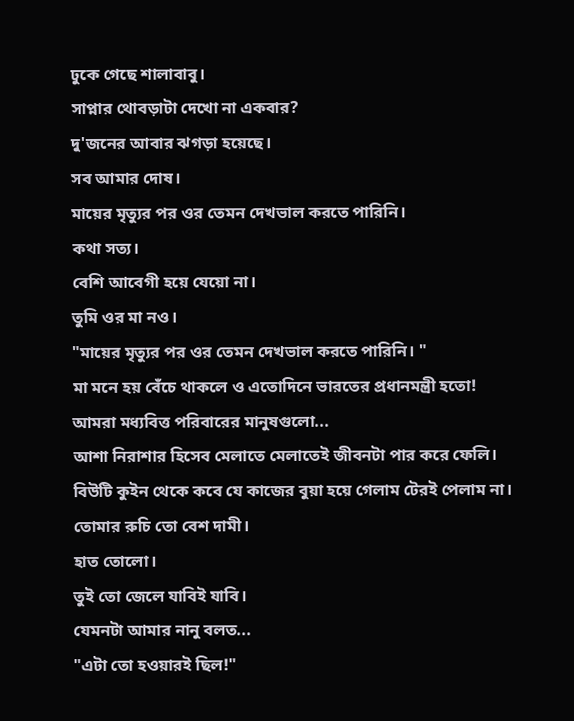ঢুকে গেছে শালাবাবু।
সাপ্নার থোবড়াটা দেখো না একবার?
দু'জনের আবার ঝগড়া হয়েছে।
সব আমার দোষ।
মায়ের মৃত্যুর পর ওর তেমন দেখভাল করতে পারিনি।
কথা সত্য।
বেশি আবেগী হয়ে যেয়ো না।
তুমি ওর মা নও।
"মায়ের মৃত্যুর পর ওর তেমন দেখভাল করতে পারিনি। "
মা মনে হয় বেঁচে থাকলে ও এতোদিনে ভারতের প্রধানমন্ত্রী হতো!
আমরা মধ্যবিত্ত পরিবারের মানুষগুলো...
আশা নিরাশার হিসেব মেলাতে মেলাতেই জীবনটা পার করে ফেলি।
বিউটি কুইন থেকে কবে যে কাজের বুয়া হয়ে গেলাম টেরই পেলাম না।
তোমার রুচি তো বেশ দামী।
হাত তোলো।
তুই তো জেলে যাবিই যাবি।
যেমনটা আমার নানু বলত...
"এটা তো হওয়ারই ছিল!"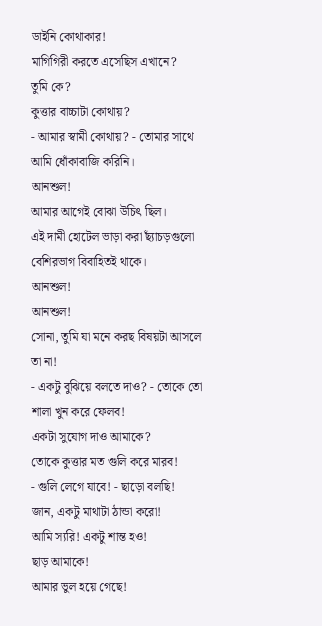ডাইনি কোথাকার!
মাগিগিরী করতে এসেছিস এখানে?
তুমি কে?
কুত্তার বাচ্চাটা কোথায়?
- আমার স্বামী কোথায়? - তোমার সাথে আমি ধোঁকাবাজি করিনি।
আনশুল!
আমার আগেই বোঝা উচিৎ ছিল।
এই দামী হোটেল ভাড়া করা ছ্যাঁচড়গুলো বেশিরভাগ বিবাহিতই থাকে।
আনশুল!
আনশুল!
সোনা, তুমি যা মনে করছ বিষয়টা আসলে তা না!
- একটু বুঝিয়ে বলতে দাও? - তোকে তো শালা খুন করে ফেলব!
একটা সুযোগ দাও আমাকে?
তোকে কুত্তার মত গুলি করে মারব!
- গুলি লেগে যাবে! - ছাড়ো বলছি!
জান, একটু মাথাটা ঠান্ডা করো!
আমি স্যরি! একটু শান্ত হও!
ছাড় আমাকে!
আমার ভুল হয়ে গেছে!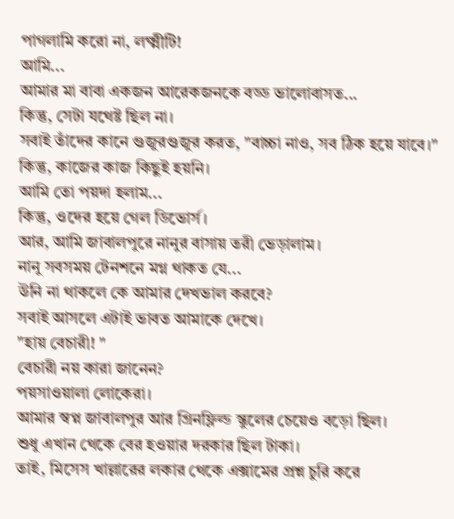পাগলামি করো না, লক্ষ্মীটি!
আমি...
আমার মা বাবা একজন আরেকজনকে বড্ড ভালোবাসত...
কিন্তু, সেটা যথেষ্ট ছিল না।
সবাই তাঁদের কানে গুজুরগুজুর করত, "বাচ্চা নাও, সব ঠিক হয়ে যাবে।"
কিন্তু, কাজের কাজ কিছুই হয়নি।
আমি তো পয়দা হলাম...
কিন্তু, ওদের হয়ে গেল ডিভোর্স।
আর, আমি জাবালপুরে নানুর বাসায় তরী ভেড়ালাম।
নানু সবসময় টেনশনে মগ্ন থাকত যে...
উনি না থাকলে কে আমার দেখভাল করবে?
সবাই আসলে এটাই ভাবত আমাকে দেখে।
"হায় বেচারী! "
বেচারী নয় কারা জানেন?
পয়সাওয়ালা লোকেরা।
আমার স্বপ্ন জাবালপুর আর গ্রিনফ্লিল্ড স্কুলের চেয়েও বড়ো ছিল।
শুধু এখান থেকে বের হওয়ার দরকার ছিল টাকা।
তাই, মিসেস খাল্লারের লকার থেকে এক্সামের প্রশ্ন চুরি করে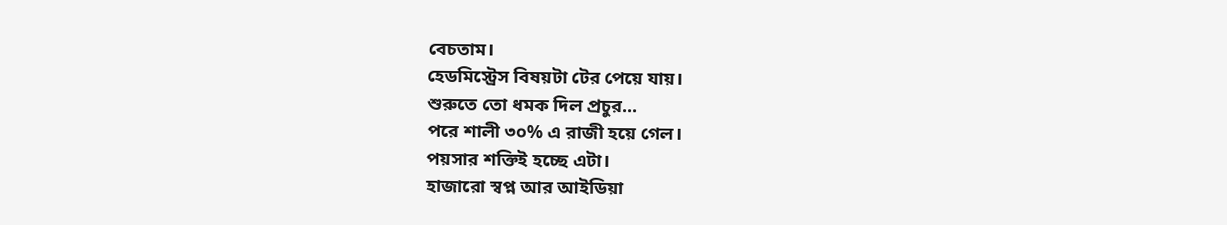বেচতাম।
হেডমিস্ট্রেস বিষয়টা টের পেয়ে যায়।
শুরুতে তো ধমক দিল প্রচুর...
পরে শালী ৩০% এ রাজী হয়ে গেল।
পয়সার শক্তিই হচ্ছে এটা।
হাজারো স্বপ্ন আর আইডিয়া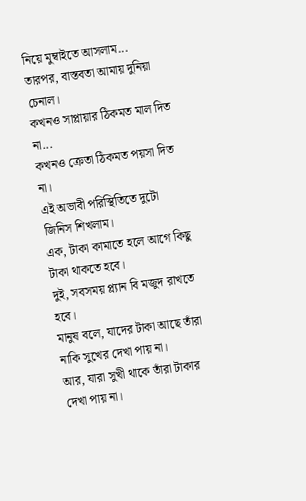নিয়ে মুম্বাইতে আসলাম...
তারপর, বাস্তবতা আমায় দুনিয়া চেনাল।
কখনও সাপ্লায়ার ঠিকমত মাল দিত না...
কখনও ক্রেতা ঠিকমত পয়সা দিত না।
এই অভাবী পরিস্থিতিতে দুটো জিনিস শিখলাম।
এক, টাকা কামাতে হলে আগে কিছু টাকা থাকতে হবে।
দুই, সবসময় প্ল্যান বি মজুদ রাখতে হবে।
মানুষ বলে, যাদের টাকা আছে তাঁরা নাকি সুখের দেখা পায় না।
আর, যারা সুখী থাকে তাঁরা টাকার দেখা পায় না।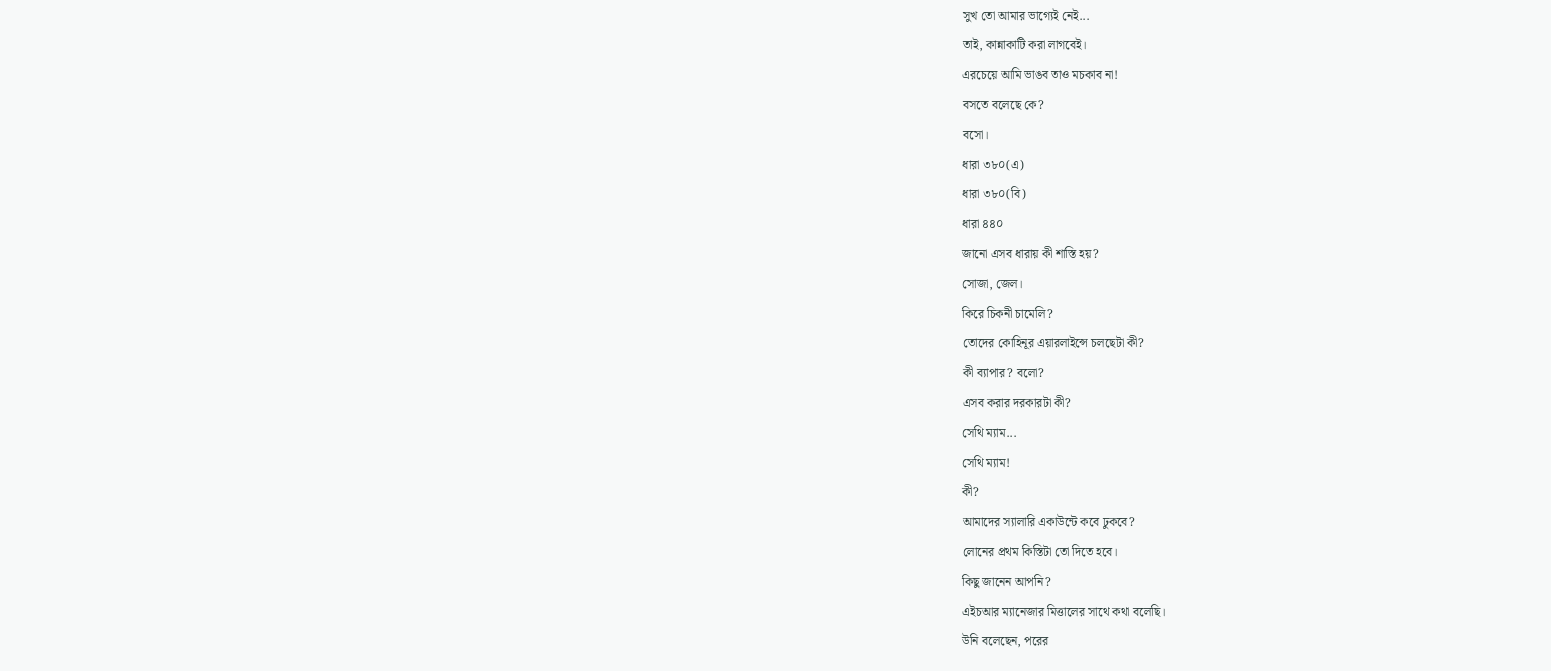সুখ তো আমার ভাগ্যেই নেই...
তাই, কান্নাকাটি করা লাগবেই।
এরচেয়ে আমি ভাঙব তাও মচকাব না!
বসতে বলেছে কে?
বসো।
ধারা ৩৮০(এ)
ধারা ৩৮০(বি)
ধারা ৪৪০
জানো এসব ধারায় কী শাস্তি হয়?
সোজা, জেল।
কিরে চিকনী চামেলি?
তোদের কোহিনূর এয়ারলাইন্সে চলছেটা কী?
কী ব্যাপার? বলো?
এসব করার দরকারটা কী?
সেথি ম্যাম...
সেথি ম্যাম!
কী?
আমাদের স্যালারি একাউন্টে কবে ঢুকবে?
লোনের প্রথম কিস্তিটা তো দিতে হবে।
কিছু জানেন আপনি?
এইচআর ম্যানেজার মিত্তালের সাথে কথা বলেছি।
উনি বলেছেন, পরের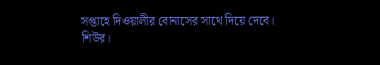সপ্তাহে দিওয়ালীর বোনাসের সাথে দিয়ে দেবে।
শিউর।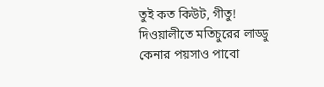তুই কত কিউট, গীতু!
দিওয়ালীতে মতিচুরের লাড্ডু কেনার পয়সাও পাবো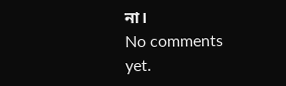না।
No comments yet.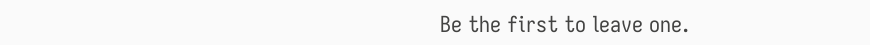Be the first to leave one.